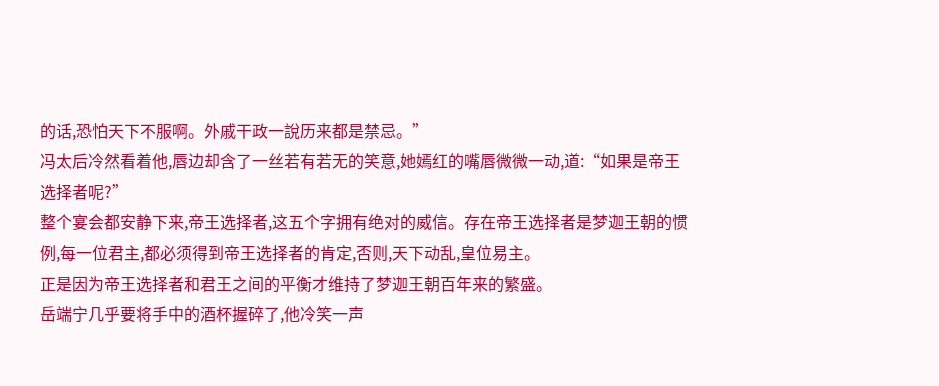的话,恐怕天下不服啊。外戚干政一說历来都是禁忌。”
冯太后冷然看着他,唇边却含了一丝若有若无的笑意,她嫣红的嘴唇微微一动,道:“如果是帝王选择者呢?”
整个宴会都安静下来,帝王选择者,这五个字拥有绝对的威信。存在帝王选择者是梦迦王朝的惯例,每一位君主,都必须得到帝王选择者的肯定,否则,天下动乱,皇位易主。
正是因为帝王选择者和君王之间的平衡才维持了梦迦王朝百年来的繁盛。
岳端宁几乎要将手中的酒杯握碎了,他冷笑一声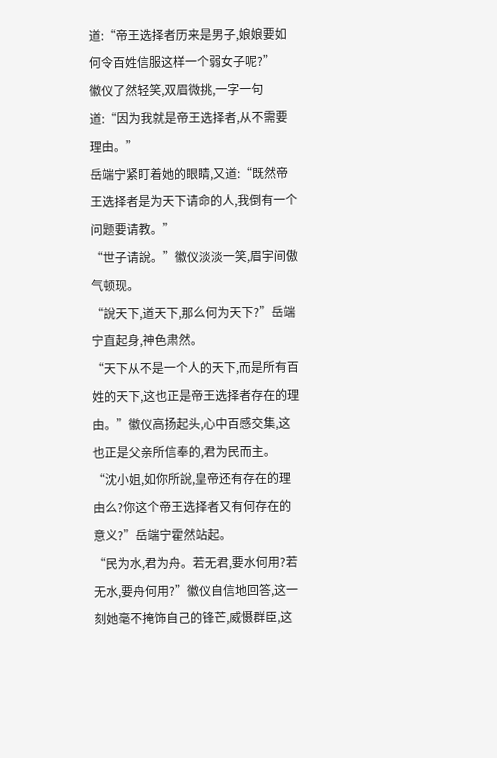道:“帝王选择者历来是男子,娘娘要如何令百姓信服这样一个弱女子呢?”
徽仪了然轻笑,双眉微挑,一字一句道:“因为我就是帝王选择者,从不需要理由。”
岳端宁紧盯着她的眼睛,又道:“既然帝王选择者是为天下请命的人,我倒有一个问题要请教。”
“世子请說。”徽仪淡淡一笑,眉宇间傲气顿现。
“說天下,道天下,那么何为天下?”岳端宁直起身,神色肃然。
“天下从不是一个人的天下,而是所有百姓的天下,这也正是帝王选择者存在的理由。”徽仪高扬起头,心中百感交集,这也正是父亲所信奉的,君为民而主。
“沈小姐,如你所說,皇帝还有存在的理由么?你这个帝王选择者又有何存在的意义?”岳端宁霍然站起。
“民为水,君为舟。若无君,要水何用?若无水,要舟何用?”徽仪自信地回答,这一刻她毫不掩饰自己的锋芒,威慑群臣,这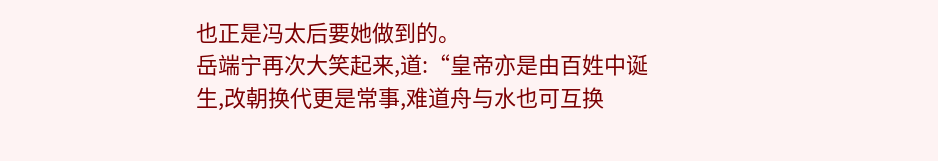也正是冯太后要她做到的。
岳端宁再次大笑起来,道:“皇帝亦是由百姓中诞生,改朝换代更是常事,难道舟与水也可互换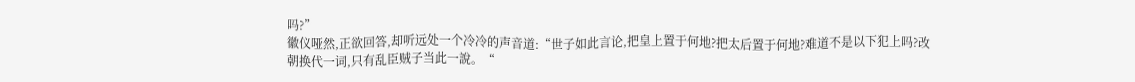吗?”
徽仪哑然,正欲回答,却听远处一个冷冷的声音道:“世子如此言论,把皇上置于何地?把太后置于何地?难道不是以下犯上吗?改朝换代一词,只有乱臣贼子当此一說。“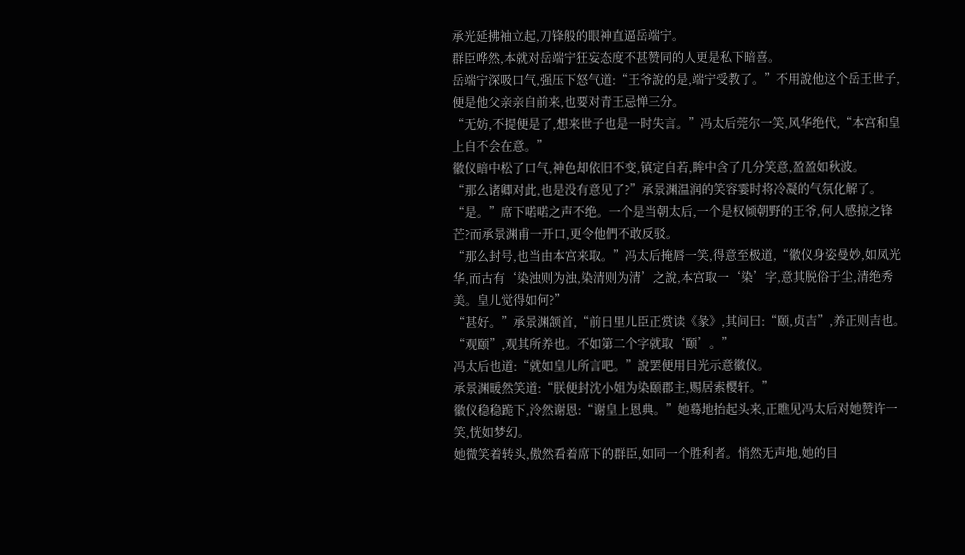承光延拂袖立起,刀锋般的眼神直逼岳端宁。
群臣哗然,本就对岳端宁狂妄态度不甚赞同的人更是私下暗喜。
岳端宁深吸口气,强压下怒气道:“王爷說的是,端宁受教了。”不用說他这个岳王世子,便是他父亲亲自前来,也要对青王忌惮三分。
“无妨,不提便是了,想来世子也是一时失言。”冯太后莞尔一笑,风华绝代,“本宫和皇上自不会在意。”
徽仪暗中松了口气,神色却依旧不变,镇定自若,眸中含了几分笑意,盈盈如秋波。
“那么诸卿对此,也是没有意见了?”承景渊温润的笑容霎时将冷凝的气氛化解了。
“是。”席下喏喏之声不绝。一个是当朝太后,一个是权倾朝野的王爷,何人感掠之锋芒?而承景渊甫一开口,更令他們不敢反驳。
“那么封号,也当由本宫来取。”冯太后掩唇一笑,得意至极道,“徽仪身姿曼妙,如凤光华,而古有‘染浊则为浊,染清则为清’之說,本宫取一‘染’字,意其脱俗于尘,清绝秀美。皇儿觉得如何?”
“甚好。”承景渊颔首,“前日里儿臣正赏读《彖》,其间曰:“颐,贞吉”,养正则吉也。“观颐”,观其所养也。不如第二个字就取‘颐’。”
冯太后也道:“就如皇儿所言吧。”說罢便用目光示意徽仪。
承景渊暖然笑道:“朕便封沈小姐为染颐郡主,赐居索樱轩。”
徽仪稳稳跪下,泠然谢恩:“谢皇上恩典。”她蓦地抬起头来,正瞧见冯太后对她赞许一笑,恍如梦幻。
她微笑着转头,傲然看着席下的群臣,如同一个胜利者。悄然无声地,她的目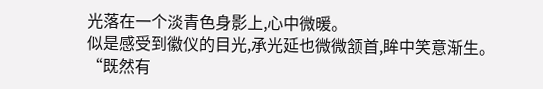光落在一个淡青色身影上,心中微暖。
似是感受到徽仪的目光,承光延也微微颔首,眸中笑意渐生。
“既然有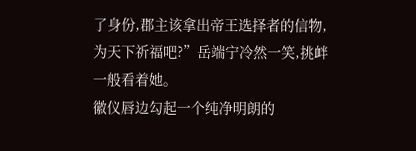了身份,郡主该拿出帝王选择者的信物,为天下祈福吧?”岳端宁冷然一笑,挑衅一般看着她。
徽仪唇边勾起一个纯净明朗的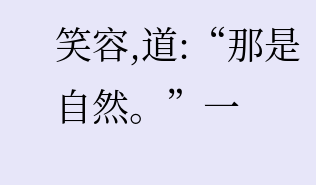笑容,道:“那是自然。”一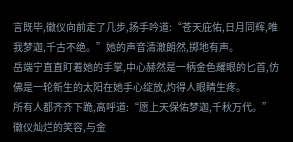言既毕,徽仪向前走了几步,扬手吟道:“苍天庇佑,日月同辉,唯我梦迦,千古不绝。”她的声音清澈朗然,掷地有声。
岳端宁直直盯着她的手掌,中心赫然是一柄金色耀眼的匕首,仿佛是一轮新生的太阳在她手心绽放,灼得人眼睛生疼。
所有人都齐齐下跪,高呼道:“愿上天保佑梦迦,千秋万代。”
徽仪灿烂的笑容,与金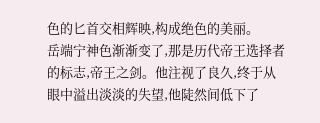色的匕首交相辉映,构成绝色的美丽。
岳端宁神色渐渐变了,那是历代帝王选择者的标志,帝王之剑。他注视了良久,终于从眼中溢出淡淡的失望,他陡然间低下了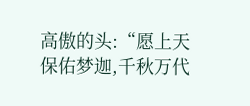高傲的头:“愿上天保佑梦迦,千秋万代